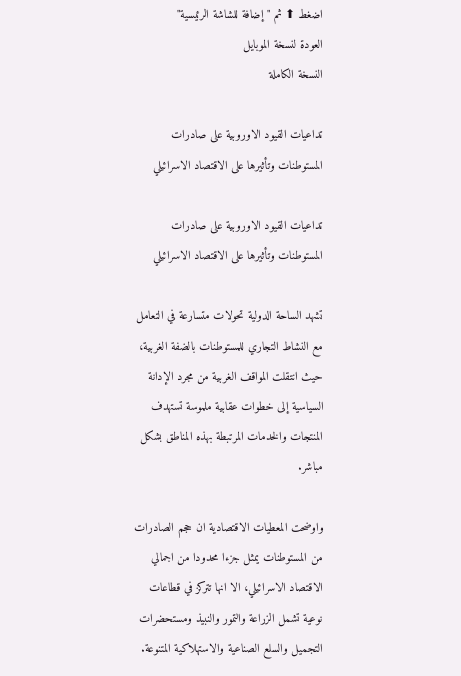اضغط ⬆ ثم "إضافة للشاشة الرئيسية"
العودة لنسخة الموبايل
النسخة الكاملة

تداعيات القيود الاوروبية على صادرات المستوطنات وتأثيرها على الاقتصاد الاسرائيلي

تداعيات القيود الاوروبية على صادرات المستوطنات وتأثيرها على الاقتصاد الاسرائيلي

تشهد الساحة الدولية تحولات متسارعة في التعامل مع النشاط التجاري للمستوطنات بالضفة الغربية، حيث انتقلت المواقف الغربية من مجرد الإدانة السياسية إلى خطوات عقابية ملموسة تستهدف المنتجات والخدمات المرتبطة بهذه المناطق بشكل مباشر.

واوضحت المعطيات الاقتصادية ان حجم الصادرات من المستوطنات يمثل جزءا محدودا من اجمالي الاقتصاد الاسرائيلي، الا انها تتركز في قطاعات نوعية تشمل الزراعة والتمور والنبيذ ومستحضرات التجميل والسلع الصناعية والاستهلاكية المتنوعة.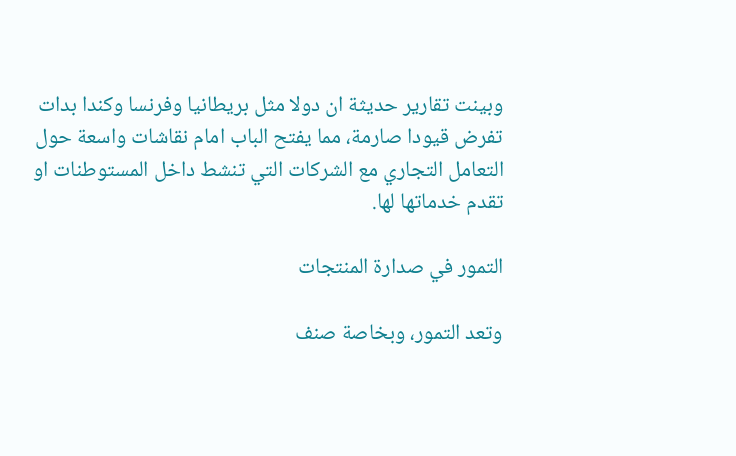وبينت تقارير حديثة ان دولا مثل بريطانيا وفرنسا وكندا بدات تفرض قيودا صارمة، مما يفتح الباب امام نقاشات واسعة حول التعامل التجاري مع الشركات التي تنشط داخل المستوطنات او تقدم خدماتها لها.

التمور في صدارة المنتجات

وتعد التمور، وبخاصة صنف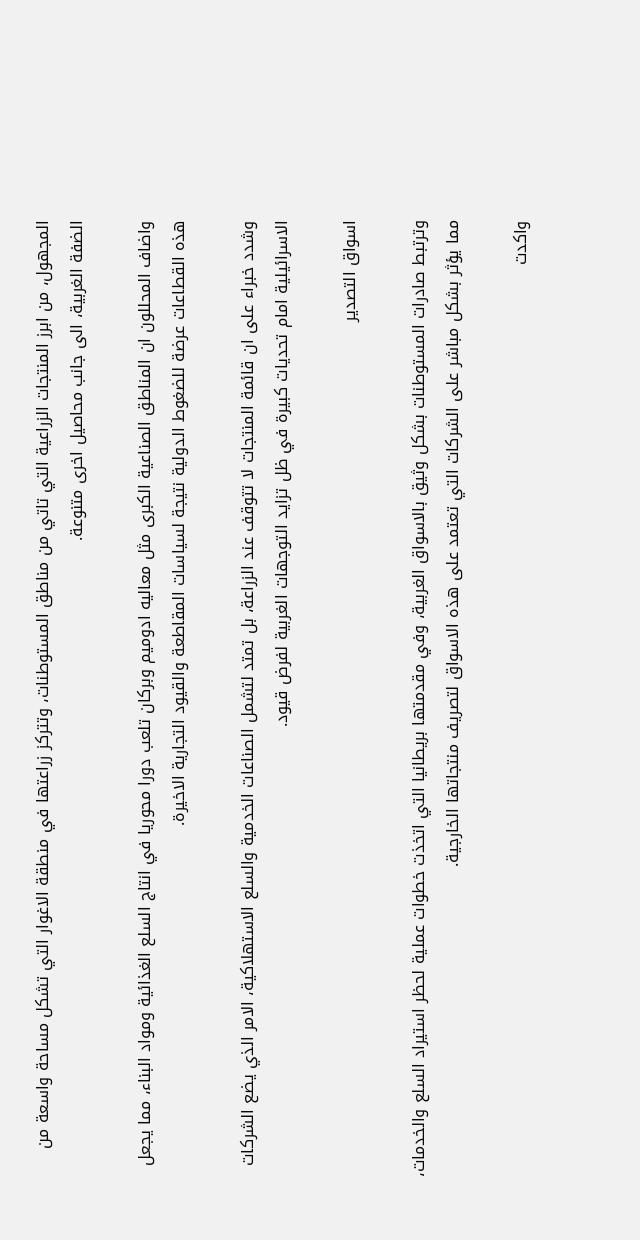المجهول، من ابرز المنتجات الزراعية التي تاتي من مناطق المستوطنات، وتتركز زراعتها في منطقة الاغوار التي تشكل مساحة واسعة من الضفة الغربية، الى جانب محاصيل اخرى متنوعة.

واضاف المحللون ان المناطق الصناعية الكبرى مثل معاليه ادوميم وبركان تلعب دورا محوريا في انتاج السلع الغذائية ومواد البناء، مما يجعل هذه القطاعات عرضة للضغوط الدولية نتيجة لسياسات المقاطعة والقيود التجارية الاخيرة.

وشدد خبراء على ان قائمة المنتجات لا تتوقف عند الزراعة، بل تمتد لتشمل الصناعات الخدمية والسلع الاستهلاكية، الامر الذي يضع الشركات الاسرائيلية امام تحديات كبيرة في ظل تزايد التوجهات الغربية لفرض قيود.

اسواق التصدير

وترتبط صادرات المستوطنات بشكل وثيق بالاسواق الغربية، وفي مقدمتها بريطانيا التي اتخذت خطوات عملية لحظر استيراد السلع والخدمات، مما يؤثر بشكل مباشر على الشركات التي تعتمد على هذه الاسواق لتصريف منتجاتها الخارجية.

واكدت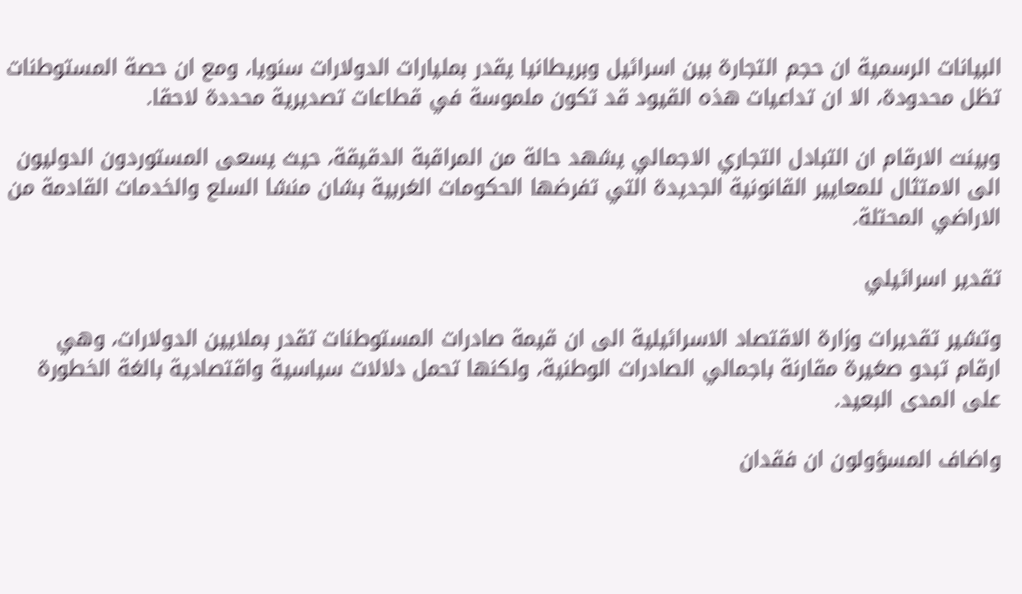البيانات الرسمية ان حجم التجارة بين اسرائيل وبريطانيا يقدر بمليارات الدولارات سنويا، ومع ان حصة المستوطنات تظل محدودة، الا ان تداعيات هذه القيود قد تكون ملموسة في قطاعات تصديرية محددة لاحقا.

وبينت الارقام ان التبادل التجاري الاجمالي يشهد حالة من المراقبة الدقيقة، حيث يسعى المستوردون الدوليون الى الامتثال للمعايير القانونية الجديدة التي تفرضها الحكومات الغربية بشان منشا السلع والخدمات القادمة من الاراضي المحتلة.

تقدير اسرائيلي

وتشير تقديرات وزارة الاقتصاد الاسرائيلية الى ان قيمة صادرات المستوطنات تقدر بملايين الدولارات، وهي ارقام تبدو صغيرة مقارنة باجمالي الصادرات الوطنية، ولكنها تحمل دلالات سياسية واقتصادية بالغة الخطورة على المدى البعيد.

واضاف المسؤولون ان فقدان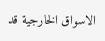الاسواق الخارجية قد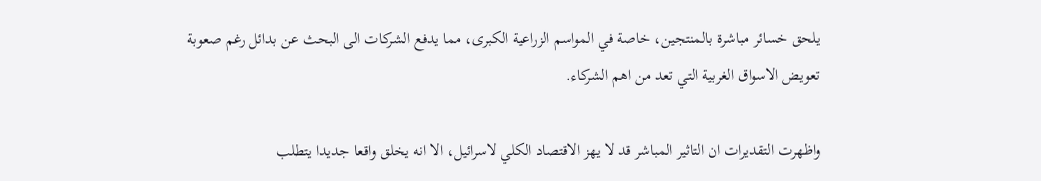يلحق خسائر مباشرة بالمنتجين، خاصة في المواسم الزراعية الكبرى، مما يدفع الشركات الى البحث عن بدائل رغم صعوبة تعويض الاسواق الغربية التي تعد من اهم الشركاء.

واظهرت التقديرات ان التاثير المباشر قد لا يهز الاقتصاد الكلي لاسرائيل، الا انه يخلق واقعا جديدا يتطلب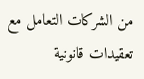من الشركات التعامل مع تعقيدات قانونية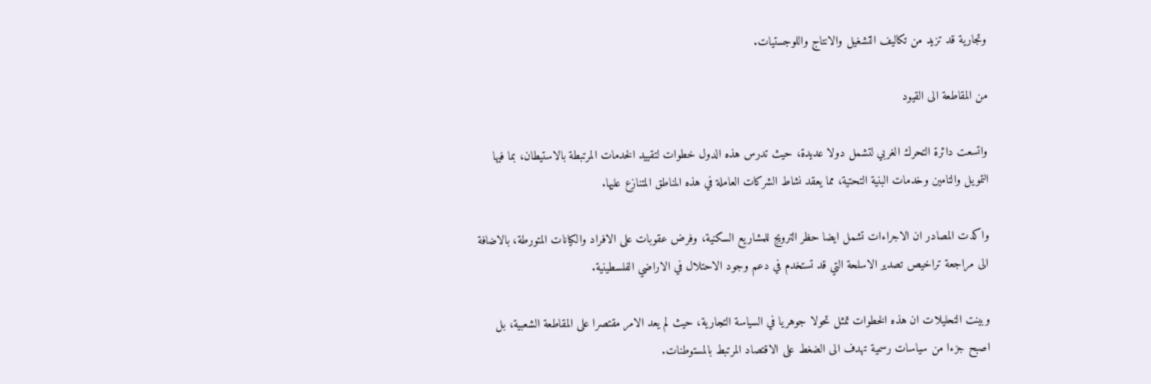وتجارية قد تزيد من تكاليف التشغيل والانتاج واللوجستيات.

من المقاطعة الى القيود

واتسعت دائرة التحرك الغربي لتشمل دولا عديدة، حيث تدرس هذه الدول خطوات لتقييد الخدمات المرتبطة بالاستيطان، بما فيها التمويل والتامين وخدمات البنية التحتية، مما يعقد نشاط الشركات العاملة في هذه المناطق المتنازع عليها.

واكدت المصادر ان الاجراءات تشمل ايضا حظر الترويج للمشاريع السكنية، وفرض عقوبات على الافراد والكيانات المتورطة، بالاضافة الى مراجعة تراخيص تصدير الاسلحة التي قد تستخدم في دعم وجود الاحتلال في الاراضي الفلسطينية.

وبينت التحليلات ان هذه الخطوات تمثل تحولا جوهريا في السياسة التجارية، حيث لم يعد الامر مقتصرا على المقاطعة الشعبية، بل اصبح جزءا من سياسات رسمية تهدف الى الضغط على الاقتصاد المرتبط بالمستوطنات.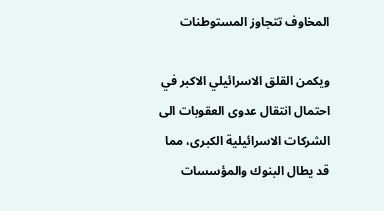المخاوف تتجاوز المستوطنات

ويكمن القلق الاسرائيلي الاكبر في احتمال انتقال عدوى العقوبات الى الشركات الاسرائيلية الكبرى، مما قد يطال البنوك والمؤسسات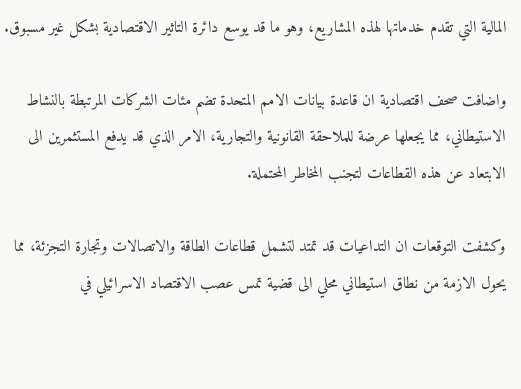المالية التي تقدم خدماتها لهذه المشاريع، وهو ما قد يوسع دائرة التاثير الاقتصادية بشكل غير مسبوق.

واضافت صحف اقتصادية ان قاعدة بيانات الامم المتحدة تضم مئات الشركات المرتبطة بالنشاط الاستيطاني، مما يجعلها عرضة للملاحقة القانونية والتجارية، الامر الذي قد يدفع المستثمرين الى الابتعاد عن هذه القطاعات لتجنب المخاطر المحتملة.

وكشفت التوقعات ان التداعيات قد تمتد لتشمل قطاعات الطاقة والاتصالات وتجارة التجزئة، مما يحول الازمة من نطاق استيطاني محلي الى قضية تمس عصب الاقتصاد الاسرائيلي في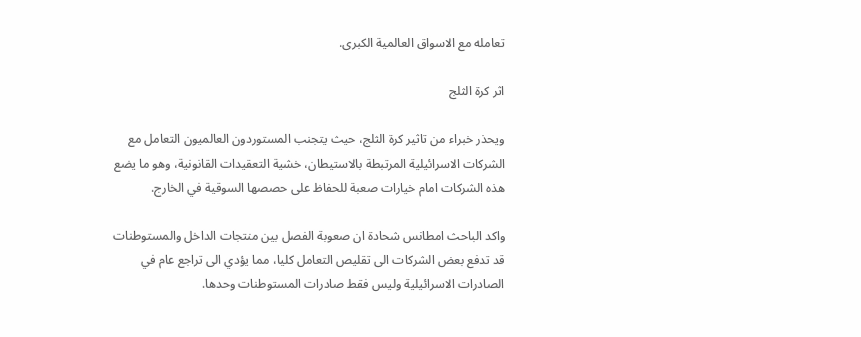تعامله مع الاسواق العالمية الكبرى.

اثر كرة الثلج

ويحذر خبراء من تاثير كرة الثلج، حيث يتجنب المستوردون العالميون التعامل مع الشركات الاسرائيلية المرتبطة بالاستيطان، خشية التعقيدات القانونية، وهو ما يضع هذه الشركات امام خيارات صعبة للحفاظ على حصصها السوقية في الخارج.

واكد الباحث امطانس شحادة ان صعوبة الفصل بين منتجات الداخل والمستوطنات قد تدفع بعض الشركات الى تقليص التعامل كليا، مما يؤدي الى تراجع عام في الصادرات الاسرائيلية وليس فقط صادرات المستوطنات وحدها.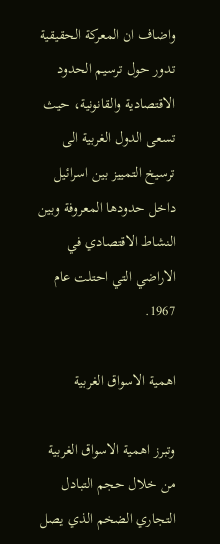واضاف ان المعركة الحقيقية تدور حول ترسيم الحدود الاقتصادية والقانونية، حيث تسعى الدول الغربية الى ترسيخ التمييز بين اسرائيل داخل حدودها المعروفة وبين النشاط الاقتصادي في الاراضي التي احتلت عام 1967.

اهمية الاسواق الغربية

وتبرز اهمية الاسواق الغربية من خلال حجم التبادل التجاري الضخم الذي يصل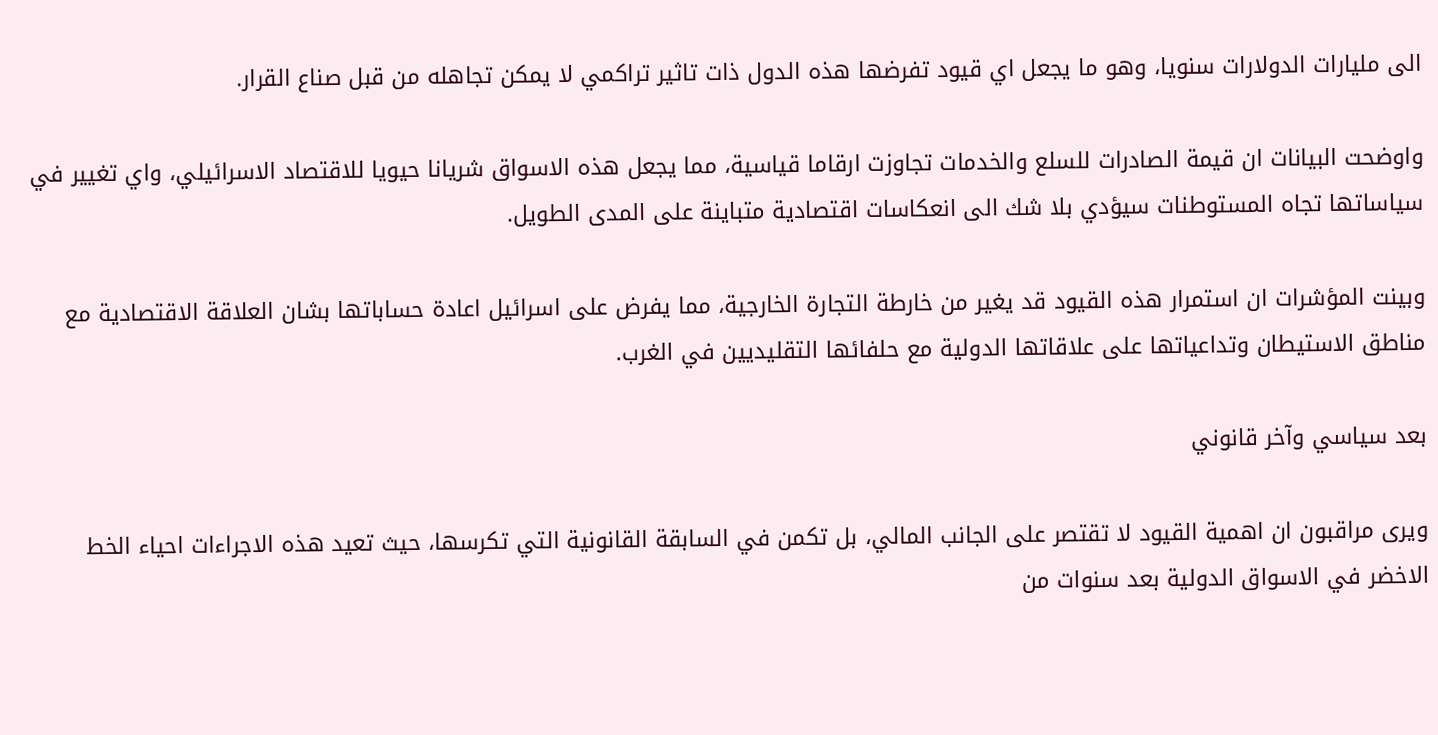الى مليارات الدولارات سنويا، وهو ما يجعل اي قيود تفرضها هذه الدول ذات تاثير تراكمي لا يمكن تجاهله من قبل صناع القرار.

واوضحت البيانات ان قيمة الصادرات للسلع والخدمات تجاوزت ارقاما قياسية، مما يجعل هذه الاسواق شريانا حيويا للاقتصاد الاسرائيلي، واي تغيير في سياساتها تجاه المستوطنات سيؤدي بلا شك الى انعكاسات اقتصادية متباينة على المدى الطويل.

وبينت المؤشرات ان استمرار هذه القيود قد يغير من خارطة التجارة الخارجية، مما يفرض على اسرائيل اعادة حساباتها بشان العلاقة الاقتصادية مع مناطق الاستيطان وتداعياتها على علاقاتها الدولية مع حلفائها التقليديين في الغرب.

بعد سياسي وآخر قانوني

ويرى مراقبون ان اهمية القيود لا تقتصر على الجانب المالي، بل تكمن في السابقة القانونية التي تكرسها، حيث تعيد هذه الاجراءات احياء الخط الاخضر في الاسواق الدولية بعد سنوات من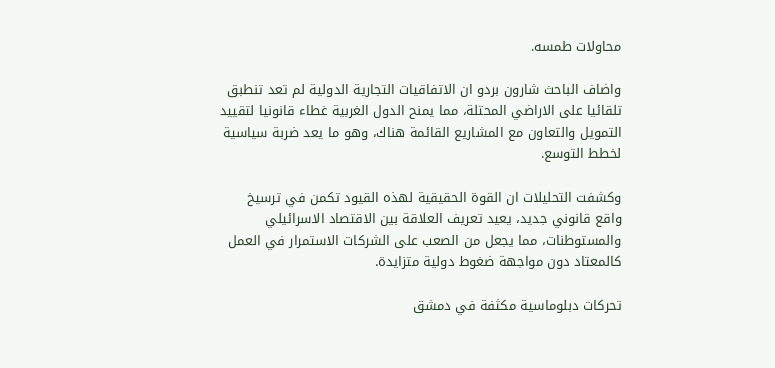محاولات طمسه.

واضاف الباحث شارون بردو ان الاتفاقيات التجارية الدولية لم تعد تنطبق تلقائيا على الاراضي المحتلة، مما يمنح الدول الغربية غطاء قانونيا لتقييد التمويل والتعاون مع المشاريع القائمة هناك، وهو ما يعد ضربة سياسية لخطط التوسع.

وكشفت التحليلات ان القوة الحقيقية لهذه القيود تكمن في ترسيخ واقع قانوني جديد، يعيد تعريف العلاقة بين الاقتصاد الاسرائيلي والمستوطنات، مما يجعل من الصعب على الشركات الاستمرار في العمل كالمعتاد دون مواجهة ضغوط دولية متزايدة.

تحركات دبلوماسية مكثفة في دمشق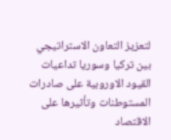لتعزيز التعاون الاستراتيجي بين تركيا وسوريا تداعيات القيود الاوروبية على صادرات المستوطنات وتأثيرها على الاقتصاد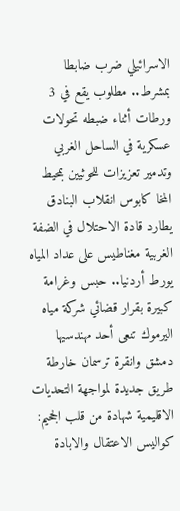الاسرائيلي ضرب ضابطا بمشرط.. مطلوب يقع في 3 ورطات أثناء ضبطه تحولات عسكرية في الساحل الغربي وتدمير تعزيزات للحوثيين بمحيط المخا كابوس انقلاب البنادق يطارد قادة الاحتلال في الضفة الغربية مغناطيس على عداد المياه يورط أردنيا.. حبس وغرامة كبيرة بقرار قضائي شركة مياه اليرموك تنعى أحد مهندسيها دمشق وانقرة ترسمان خارطة طريق جديدة لمواجهة التحديات الاقليمية شهادة من قلب الجحيم: كواليس الاعتقال والابادة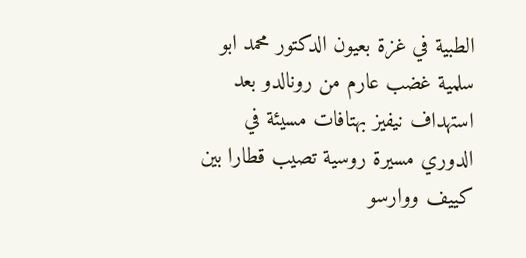الطبية في غزة بعيون الدكتور محمد ابو سلمية غضب عارم من رونالدو بعد استهداف نيفيز بهتافات مسيئة في الدوري مسيرة روسية تصيب قطارا بين كييف ووارسو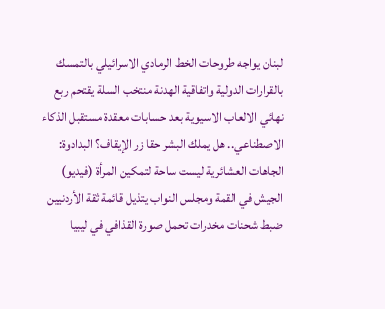لبنان يواجه طروحات الخط الرمادي الاسرائيلي بالتمسك بالقرارات الدولية واتفاقية الهدنة منتخب السلة يقتحم ربع نهائي الالعاب الاسيوية بعد حسابات معقدة مستقبل الذكاء الاصطناعي.. هل يملك البشر حقا زر الإيقاف؟ البدادوة: الجاهات العشائرية ليست ساحة لتمكين المرأة (فيديو) الجيش في القمة ومجلس النواب يتذيل قائمة ثقة الأردنيين ضبط شحنات مخدرات تحمل صورة القذافي في ليبيا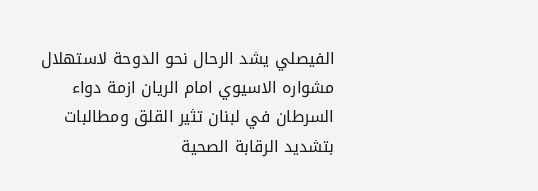الفيصلي يشد الرحال نحو الدوحة لاستهلال مشواره الاسيوي امام الريان ازمة دواء السرطان في لبنان تثير القلق ومطالبات بتشديد الرقابة الصحية